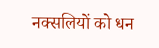नक्सलियों को धन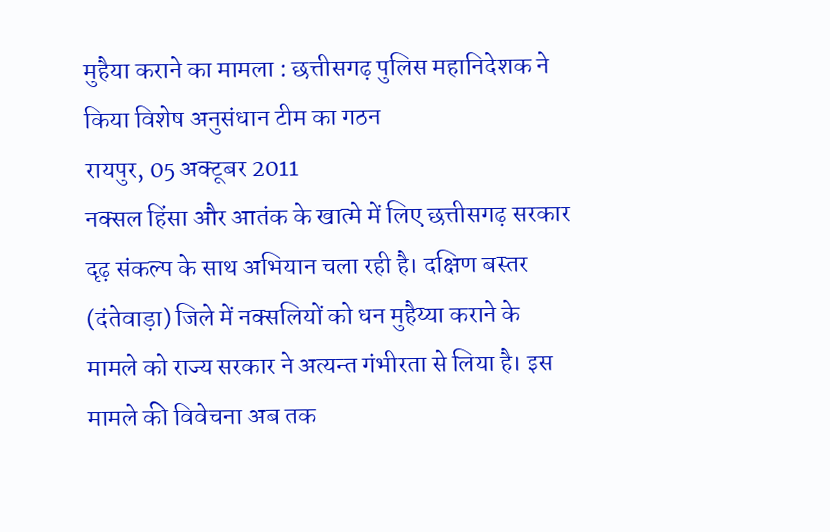मुहैया कराने का मामला : छत्तीसगढ़ पुलिस महानिदेशक ने किया विशेष अनुसंधान टीम का गठन
रायपुर, 05 अक्टूबर 2011
नक्सल हिंसा और आतंक के खात्मे में लिए छत्तीसगढ़ सरकार दृढ़ संकल्प के साथ अभियान चला रही है। दक्षिण बस्तर (दंतेवाड़ा) जिले में नक्सलियों को धन मुहैय्या कराने के मामले को राज्य सरकार ने अत्यन्त गंभीरता से लिया है। इस मामले की विवेचना अब तक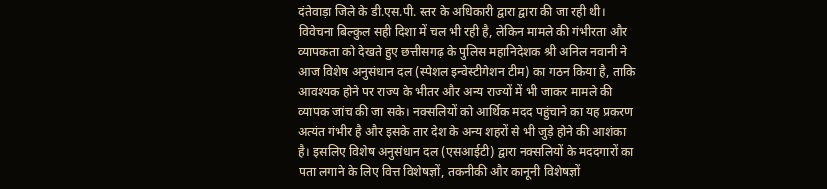दंतेवाड़ा जिले के डी.एस.पी. स्तर के अधिकारी द्वारा द्वारा की जा रही थी। विवेचना बिल्कुल सही दिशा में चल भी रही है, लेकिन मामले की गंभीरता और व्यापकता को देखते हुए छत्तीसगढ़ के पुलिस महानिदेशक श्री अनिल नवानी ने आज विशेष अनुसंधान दल (स्पेशल इन्वेस्टीगेशन टीम) का गठन किया है, ताकि आवश्यक होने पर राज्य के भीतर और अन्य राज्यों में भी जाकर मामले की व्यापक जांच की जा सके। नक्सलियों को आर्थिक मदद पहुंचाने का यह प्रकरण अत्यंत गंभीर है और इसके तार देश के अन्य शहरों से भी जुड़े होने की आशंका है। इसलिए विशेष अनुसंधान दल (एसआईटी) द्वारा नक्सलियों के मददगारों का पता लगाने के लिए वित्त विशेषज्ञों, तकनीकी और कानूनी विशेषज्ञों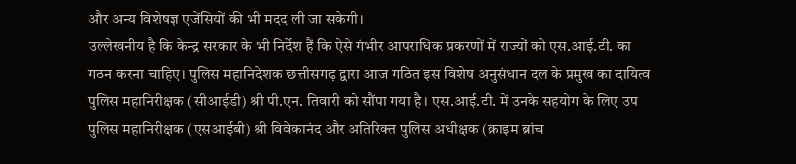और अन्य विशेषज्ञ एजेंसियों की भी मदद ली जा सकेगी।
उल्लेखनीय है कि केन्द्र सरकार के भी निर्देश हैं कि ऐसे गंभीर आपराधिक प्रकरणों में राज्यों को एस.आई.टी. का गठन करना चाहिए। पुलिस महानिदेशक छत्तीसगढ़ द्वारा आज गठित इस विशेष अनुसंधान दल के प्रमुख का दायित्व पुलिस महानिरीक्षक (सीआईडी) श्री पी.एन. तिवारी को सौंपा गया है। एस.आई.टी. में उनके सहयोग के लिए उप पुलिस महानिरीक्षक (एसआईबी) श्री विवेकानंद और अतिरिक्त पुलिस अधीक्षक (क्राइम ब्रांच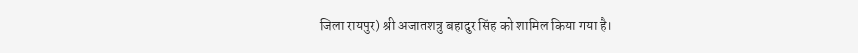जिला रायपुर) श्री अजातशत्रु बहादुर सिंह को शामिल किया गया है।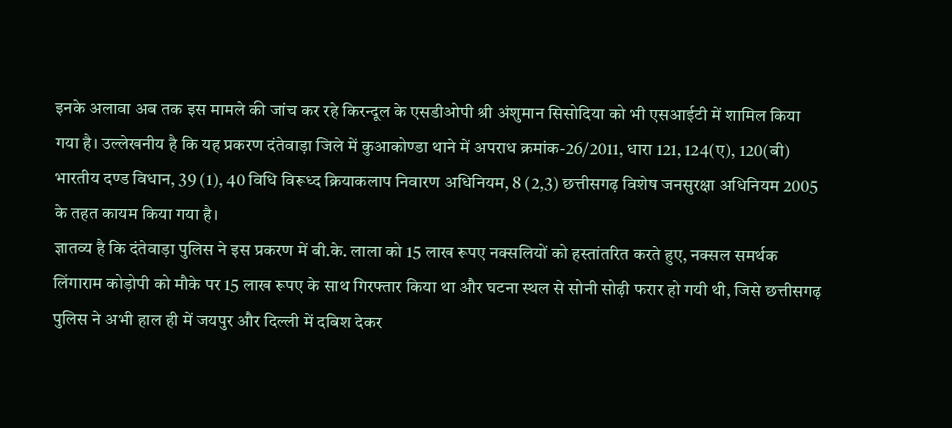इनके अलावा अब तक इस मामले की जांच कर रहे किरन्दूल के एसडीओपी श्री अंशुमान सिसोदिया को भी एसआईटी में शामिल किया गया है। उल्लेखनीय है कि यह प्रकरण दंतेवाड़ा जिले में कुआकोण्डा थाने में अपराध क्रमांक-26/2011, धारा 121, 124(ए), 120(बी) भारतीय दण्ड विधान, 39 (1), 40 विधि विरूध्द क्रियाकलाप निवारण अधिनियम, 8 (2,3) छत्तीसगढ़ विशेष जनसुरक्षा अधिनियम 2005 के तहत कायम किया गया है।
ज्ञातव्य है कि दंतेवाड़ा पुलिस ने इस प्रकरण में बी.के. लाला को 15 लाख रूपए नक्सलियों को हस्तांतरित करते हुए, नक्सल समर्थक लिंगाराम कोड़ोपी को मौके पर 15 लाख रूपए के साथ गिरफ्तार किया था और घटना स्थल से सोनी सोढ़ी फरार हो गयी थी, जिसे छत्तीसगढ़ पुलिस ने अभी हाल ही में जयपुर और दिल्ली में दबिश देकर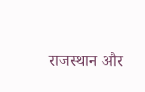राजस्थान और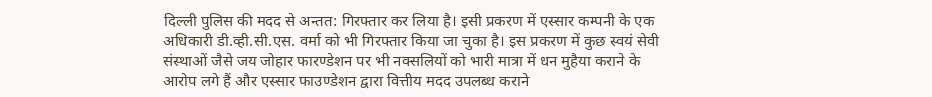दिल्ली पुलिस की मदद से अन्तत: गिरफ्तार कर लिया है। इसी प्रकरण में एस्सार कम्पनी के एक अधिकारी डी.व्ही.सी.एस. वर्मा को भी गिरफ्तार किया जा चुका है। इस प्रकरण में कुछ स्वयं सेवी संस्थाओं जैसे जय जोहार फारण्डेशन पर भी नक्सलियों को भारी मात्रा में धन मुहैया कराने के आरोप लगे हैं और एस्सार फाउण्डेशन द्वारा वित्तीय मदद उपलब्ध कराने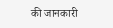की जानकारी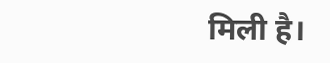मिली है।